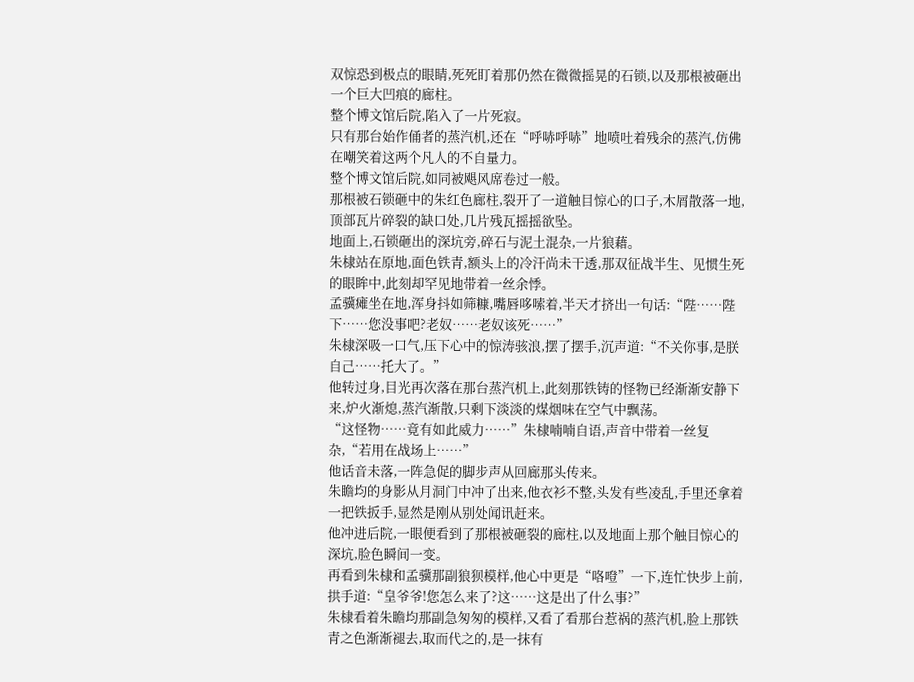双惊恐到极点的眼睛,死死盯着那仍然在微微摇晃的石锁,以及那根被砸出一个巨大凹痕的廊柱。
整个博文馆后院,陷入了一片死寂。
只有那台始作俑者的蒸汽机,还在“呼哧呼哧”地喷吐着残余的蒸汽,仿佛在嘲笑着这两个凡人的不自量力。
整个博文馆后院,如同被飓风席卷过一般。
那根被石锁砸中的朱红色廊柱,裂开了一道触目惊心的口子,木屑散落一地,顶部瓦片碎裂的缺口处,几片残瓦摇摇欲坠。
地面上,石锁砸出的深坑旁,碎石与泥土混杂,一片狼藉。
朱棣站在原地,面色铁青,额头上的冷汗尚未干透,那双征战半生、见惯生死的眼眸中,此刻却罕见地带着一丝余悸。
孟骥瘫坐在地,浑身抖如筛糠,嘴唇哆嗦着,半天才挤出一句话:“陛……陛下……您没事吧?老奴……老奴该死……”
朱棣深吸一口气,压下心中的惊涛骇浪,摆了摆手,沉声道:“不关你事,是朕自己……托大了。”
他转过身,目光再次落在那台蒸汽机上,此刻那铁铸的怪物已经渐渐安静下来,炉火渐熄,蒸汽渐散,只剩下淡淡的煤烟味在空气中飘荡。
“这怪物……竟有如此威力……”朱棣喃喃自语,声音中带着一丝复杂,“若用在战场上……”
他话音未落,一阵急促的脚步声从回廊那头传来。
朱瞻均的身影从月洞门中冲了出来,他衣衫不整,头发有些凌乱,手里还拿着一把铁扳手,显然是刚从别处闻讯赶来。
他冲进后院,一眼便看到了那根被砸裂的廊柱,以及地面上那个触目惊心的深坑,脸色瞬间一变。
再看到朱棣和孟骥那副狼狈模样,他心中更是“咯噔”一下,连忙快步上前,拱手道:“皇爷爷!您怎么来了?这……这是出了什么事?”
朱棣看着朱瞻均那副急匆匆的模样,又看了看那台惹祸的蒸汽机,脸上那铁青之色渐渐褪去,取而代之的,是一抹有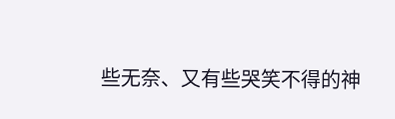些无奈、又有些哭笑不得的神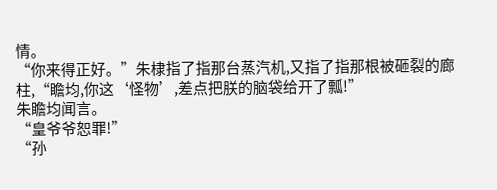情。
“你来得正好。”朱棣指了指那台蒸汽机,又指了指那根被砸裂的廊柱,“瞻均,你这‘怪物’,差点把朕的脑袋给开了瓢!”
朱瞻均闻言。
“皇爷爷恕罪!”
“孙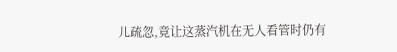儿疏忽,竟让这蒸汽机在无人看管时仍有